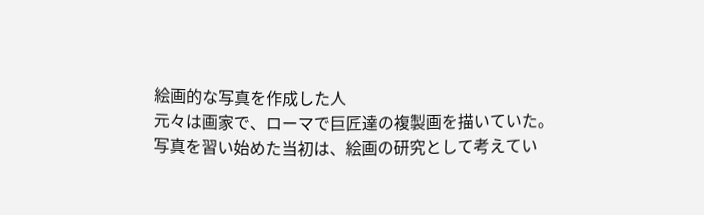絵画的な写真を作成した人
元々は画家で、ローマで巨匠達の複製画を描いていた。
写真を習い始めた当初は、絵画の研究として考えてい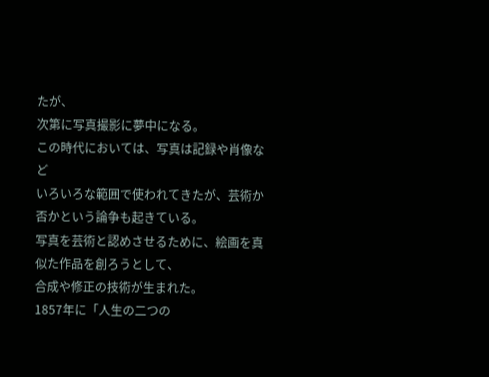たが、
次第に写真撮影に夢中になる。
この時代においては、写真は記録や肖像など
いろいろな範囲で使われてきたが、芸術か否かという論争も起きている。
写真を芸術と認めさせるために、絵画を真似た作品を創ろうとして、
合成や修正の技術が生まれた。
1857年に「人生の二つの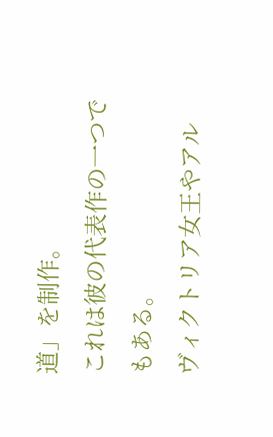道」を制作。
これは彼の代表作の一つでもある。
ヴィクトリア女王やアル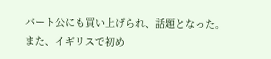バート公にも買い上げられ、話題となった。
また、イギリスで初め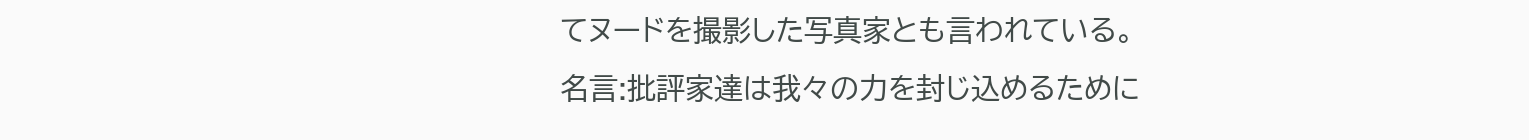てヌードを撮影した写真家とも言われている。
名言:批評家達は我々の力を封じ込めるために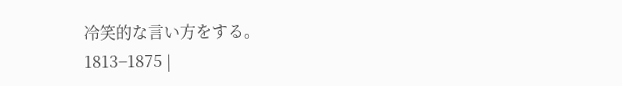冷笑的な言い方をする。
1813−1875 |